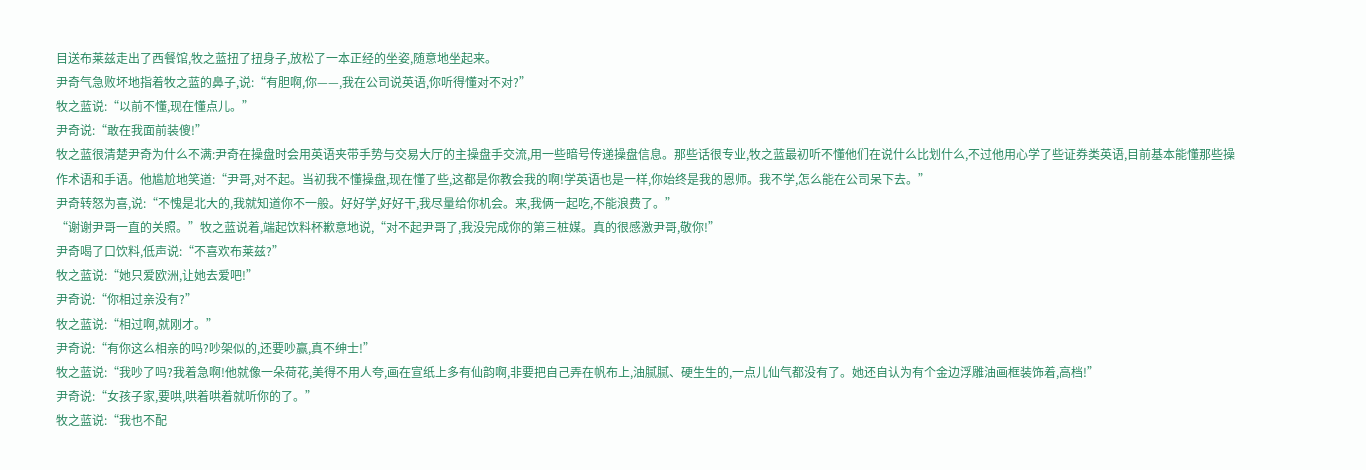目送布莱兹走出了西餐馆,牧之蓝扭了扭身子,放松了一本正经的坐姿,随意地坐起来。
尹奇气急败坏地指着牧之蓝的鼻子,说:“有胆啊,你——,我在公司说英语,你听得懂对不对?”
牧之蓝说:“以前不懂,现在懂点儿。”
尹奇说:“敢在我面前装傻!”
牧之蓝很清楚尹奇为什么不满:尹奇在操盘时会用英语夹带手势与交易大厅的主操盘手交流,用一些暗号传递操盘信息。那些话很专业,牧之蓝最初听不懂他们在说什么比划什么,不过他用心学了些证券类英语,目前基本能懂那些操作术语和手语。他尴尬地笑道:“尹哥,对不起。当初我不懂操盘,现在懂了些,这都是你教会我的啊!学英语也是一样,你始终是我的恩师。我不学,怎么能在公司呆下去。”
尹奇转怒为喜,说:“不愧是北大的,我就知道你不一般。好好学,好好干,我尽量给你机会。来,我俩一起吃,不能浪费了。”
“谢谢尹哥一直的关照。”牧之蓝说着,端起饮料杯歉意地说,“对不起尹哥了,我没完成你的第三桩媒。真的很感激尹哥,敬你!”
尹奇喝了口饮料,低声说:“不喜欢布莱兹?”
牧之蓝说:“她只爱欧洲,让她去爱吧!”
尹奇说:“你相过亲没有?”
牧之蓝说:“相过啊,就刚才。”
尹奇说:“有你这么相亲的吗?吵架似的,还要吵赢,真不绅士!”
牧之蓝说:“我吵了吗?我着急啊!他就像一朵荷花,美得不用人夸,画在宣纸上多有仙韵啊,非要把自己弄在帆布上,油腻腻、硬生生的,一点儿仙气都没有了。她还自认为有个金边浮雕油画框装饰着,高档!”
尹奇说:“女孩子家,要哄,哄着哄着就听你的了。”
牧之蓝说:“我也不配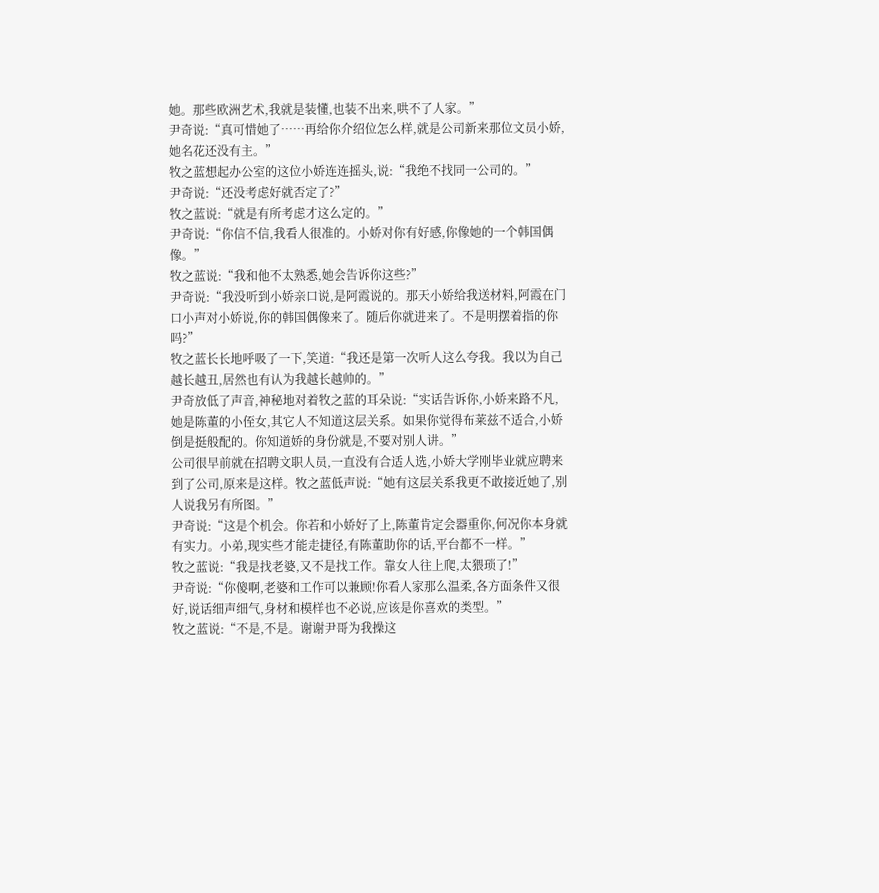她。那些欧洲艺术,我就是装懂,也装不出来,哄不了人家。”
尹奇说:“真可惜她了……再给你介绍位怎么样,就是公司新来那位文员小娇,她名花还没有主。”
牧之蓝想起办公室的这位小娇连连摇头,说:“我绝不找同一公司的。”
尹奇说:“还没考虑好就否定了?”
牧之蓝说:“就是有所考虑才这么定的。”
尹奇说:“你信不信,我看人很准的。小娇对你有好感,你像她的一个韩国偶像。”
牧之蓝说:“我和他不太熟悉,她会告诉你这些?”
尹奇说:“我没听到小娇亲口说,是阿霞说的。那天小娇给我送材料,阿霞在门口小声对小娇说,你的韩国偶像来了。随后你就进来了。不是明摆着指的你吗?”
牧之蓝长长地呼吸了一下,笑道:“我还是第一次听人这么夸我。我以为自己越长越丑,居然也有认为我越长越帅的。”
尹奇放低了声音,神秘地对着牧之蓝的耳朵说:“实话告诉你,小娇来路不凡,她是陈董的小侄女,其它人不知道这层关系。如果你觉得布莱兹不适合,小娇倒是挺般配的。你知道娇的身份就是,不要对别人讲。”
公司很早前就在招聘文职人员,一直没有合适人选,小娇大学刚毕业就应聘来到了公司,原来是这样。牧之蓝低声说:“她有这层关系我更不敢接近她了,别人说我另有所图。”
尹奇说:“这是个机会。你若和小娇好了上,陈董肯定会器重你,何况你本身就有实力。小弟,现实些才能走捷径,有陈董助你的话,平台都不一样。”
牧之蓝说:“我是找老婆,又不是找工作。靠女人往上爬,太猥琐了!”
尹奇说:“你傻啊,老婆和工作可以兼顾!你看人家那么温柔,各方面条件又很好,说话细声细气,身材和模样也不必说,应该是你喜欢的类型。”
牧之蓝说:“不是,不是。谢谢尹哥为我操这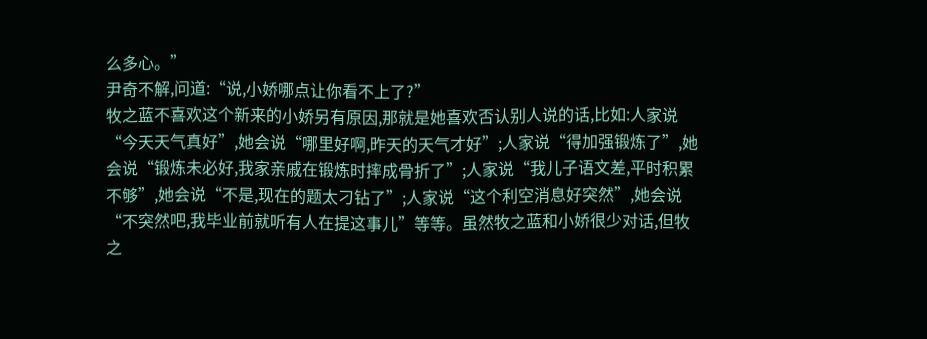么多心。”
尹奇不解,问道:“说,小娇哪点让你看不上了?”
牧之蓝不喜欢这个新来的小娇另有原因,那就是她喜欢否认别人说的话,比如:人家说“今天天气真好”,她会说“哪里好啊,昨天的天气才好”;人家说“得加强锻炼了”,她会说“锻炼未必好,我家亲戚在锻炼时摔成骨折了”;人家说“我儿子语文差,平时积累不够”,她会说“不是,现在的题太刁钻了”;人家说“这个利空消息好突然”,她会说“不突然吧,我毕业前就听有人在提这事儿”等等。虽然牧之蓝和小娇很少对话,但牧之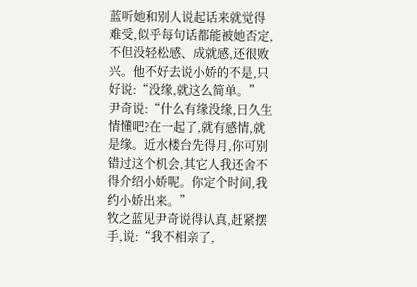蓝听她和别人说起话来就觉得难受,似乎每句话都能被她否定,不但没轻松感、成就感,还很败兴。他不好去说小娇的不是,只好说:“没缘,就这么简单。”
尹奇说:“什么有缘没缘,日久生情懂吧?在一起了,就有感情,就是缘。近水楼台先得月,你可别错过这个机会,其它人我还舍不得介绍小娇呢。你定个时间,我约小娇出来。”
牧之蓝见尹奇说得认真,赶紧摆手,说:“我不相亲了,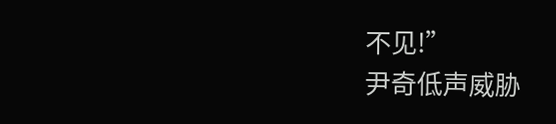不见!”
尹奇低声威胁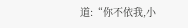道:“你不依我,小